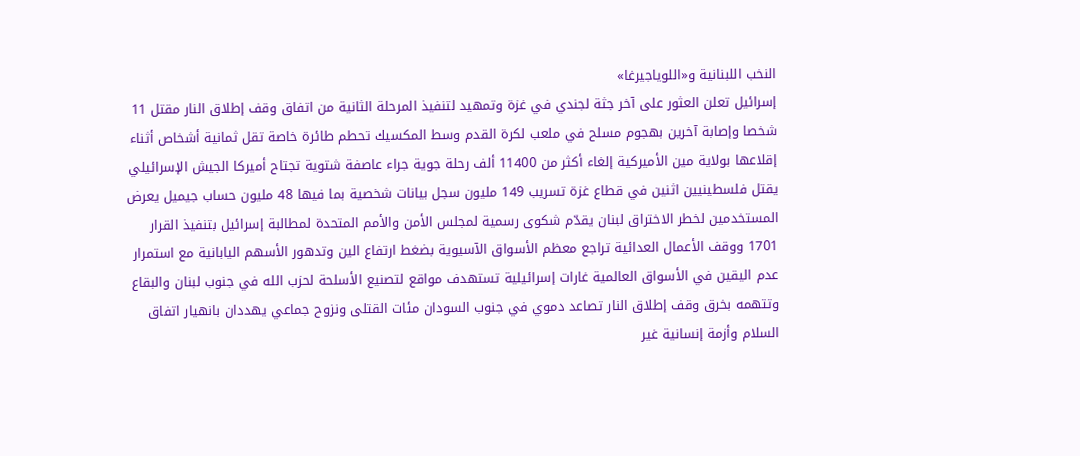النخب اللبنانية و«اللوياجيرغا»
إسرائيل تعلن العثور على آخر جثة لجندي في غزة وتمهيد لتنفيذ المرحلة الثانية من اتفاق وقف إطلاق النار مقتل 11 شخصا وإصابة آخرين بهجوم مسلح في ملعب لكرة القدم وسط المكسيك تحطم طائرة خاصة تقل ثمانية أشخاص أثناء إقلاعها بولاية مين الأميركية إلغاء أكثر من 11400 ألف رحلة جوية جراء عاصفة شتوية تجتاح أميركا الجيش الإسرائيلي يقتل فلسطينيين اثنين في قطاع غزة تسريب 149 مليون سجل بيانات شخصية بما فيها 48 مليون حساب جيميل يعرض المستخدمين لخطر الاختراق لبنان يقدّم شكوى رسمية لمجلس الأمن والأمم المتحدة لمطالبة إسرائيل بتنفيذ القرار 1701 ووقف الأعمال العدائية تراجع معظم الأسواق الآسيوية بضغط ارتفاع الين وتدهور الأسهم اليابانية مع استمرار عدم اليقين في الأسواق العالمية غارات إسرائيلية تستهدف مواقع لتصنيع الأسلحة لحزب الله في جنوب لبنان والبقاع وتتهمه بخرق وقف إطلاق النار تصاعد دموي في جنوب السودان مئات القتلى ونزوح جماعي يهددان بانهيار اتفاق السلام وأزمة إنسانية غير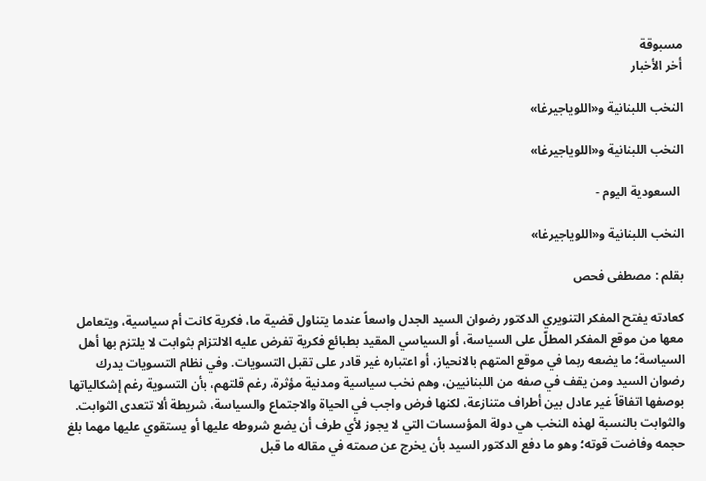مسبوقة
أخر الأخبار

النخب اللبنانية و«اللوياجيرغا»

النخب اللبنانية و«اللوياجيرغا»

 السعودية اليوم -

النخب اللبنانية و«اللوياجيرغا»

بقلم : مصطفى فحص

كعادته يفتح المفكر التنويري الدكتور رضوان السيد الجدل واسعاً عندما يتناول قضية ما، فكرية كانت أم سياسية، ويتعامل معها من موقع المفكر المطلّ على السياسة، أو السياسي المقيد بطبائع فكرية تفرض عليه الالتزام بثوابت لا يلتزم بها أهل السياسة؛ ما يضعه ربما في موقع المتهم بالانحياز، أو اعتباره غير قادر على تقبل التسويات. وفي نظام التسويات يدرك رضوان السيد ومن يقف في صفه من اللبنانيين، وهم نخب سياسية ومدنية مؤثرة، رغم قلتهم، بأن التسوية رغم إشكالياتها بوصفها اتفاقاً غير عادل بين أطراف متنازعة، لكنها فرض واجب في الحياة والاجتماع والسياسة، شريطة ألا تتعدى الثوابت. والثوابت بالنسبة لهذه النخب هي دولة المؤسسات التي لا يجوز لأي طرف أن يضع شروطه عليها أو يستقوي عليها مهما بلغ حجمه وفاضت قوته؛ وهو ما دفع الدكتور السيد بأن يخرج عن صمته في مقاله ما قبل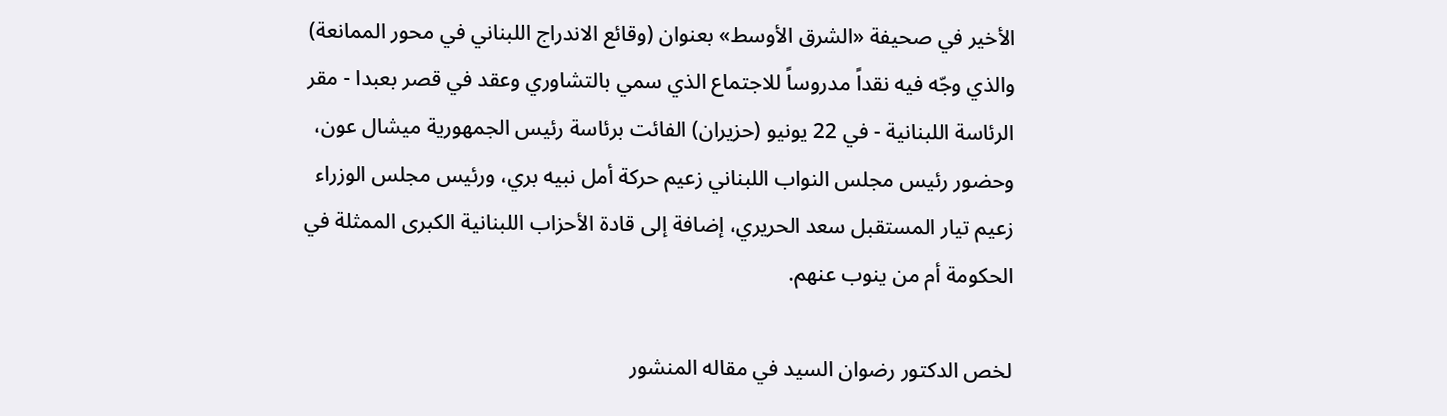الأخير في صحيفة «الشرق الأوسط» بعنوان (وقائع الاندراج اللبناني في محور الممانعة) والذي وجّه فيه نقداً مدروساً للاجتماع الذي سمي بالتشاوري وعقد في قصر بعبدا - مقر الرئاسة اللبنانية - في 22 يونيو (حزيران) الفائت برئاسة رئيس الجمهورية ميشال عون، وحضور رئيس مجلس النواب اللبناني زعيم حركة أمل نبيه بري، ورئيس مجلس الوزراء زعيم تيار المستقبل سعد الحريري، إضافة إلى قادة الأحزاب اللبنانية الكبرى الممثلة في الحكومة أم من ينوب عنهم.

لخص الدكتور رضوان السيد في مقاله المنشور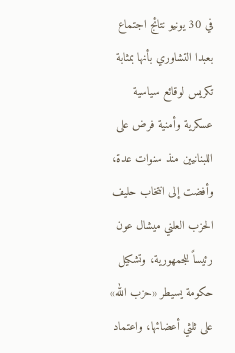في 30 يونيو نتائج اجتماع بعبدا التشاوري بأنها بمثابة تكريس لوقائع سياسية عسكرية وأمنية فرض على اللبنانيين منذ سنوات عدة، وأفضت إلى انتخاب حليف الحزب العلني ميشال عون رئيساً للجمهورية، وتشكيل حكومة يسيطر «حزب الله» على ثلثي أعضائها، واعتماد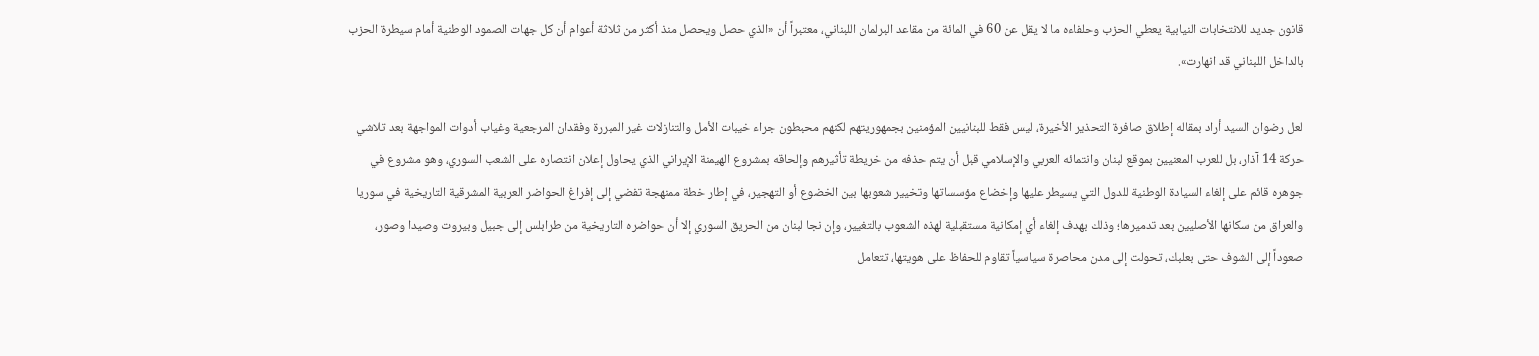قانون جديد للانتخابات النيابية يعطي الحزب وحلفاءه ما لا يقل عن 60 في المائة من مقاعد البرلمان اللبناني، معتبراً أن «الذي حصل ويحصل منذ أكثر من ثلاثة أعوام أن كل جهات الصمود الوطنية أمام سيطرة الحزب بالداخل اللبناني قد انهارت».

لعل رضوان السيد أراد بمقاله إطلاق صافرة التحذير الأخيرة، ليس فقط للبنانيين المؤمنين بجمهوريتهم لكنهم محبطون جراء خيبات الأمل والتنازلات غير المبررة وفقدان المرجعية وغياب أدوات المواجهة بعد تلاشي حركة 14 آذار، بل للعرب المعنيين بموقع لبنان وانتمائه العربي والإسلامي قبل أن يتم حذفه من خريطة تأثيرهم وإلحاقه بمشروع الهيمنة الإيراني الذي يحاول إعلان انتصاره على الشعب السوري، وهو مشروع في جوهره قائم على إلغاء السيادة الوطنية للدول التي يسيطر عليها وإخضاع مؤسساتها وتخيير شعوبها بين الخضوع أو التهجير، في إطار خطة ممنهجة تفضي إلى إفراغ الحواضر العربية المشرقية التاريخية في سوريا والعراق من سكانها الأصليين بعد تدميرها؛ وذلك بهدف إلغاء أي إمكانية مستقبلية لهذه الشعوب بالتغيير، وإن نجا لبنان من الحريق السوري إلا أن حواضره التاريخية من طرابلس إلى جبيل وبيروت وصيدا وصور، صعوداً إلى الشوف حتى بعلبك، تحولت إلى مدن محاصرة سياسياً تقاوم للحفاظ على هويتها، تتعامل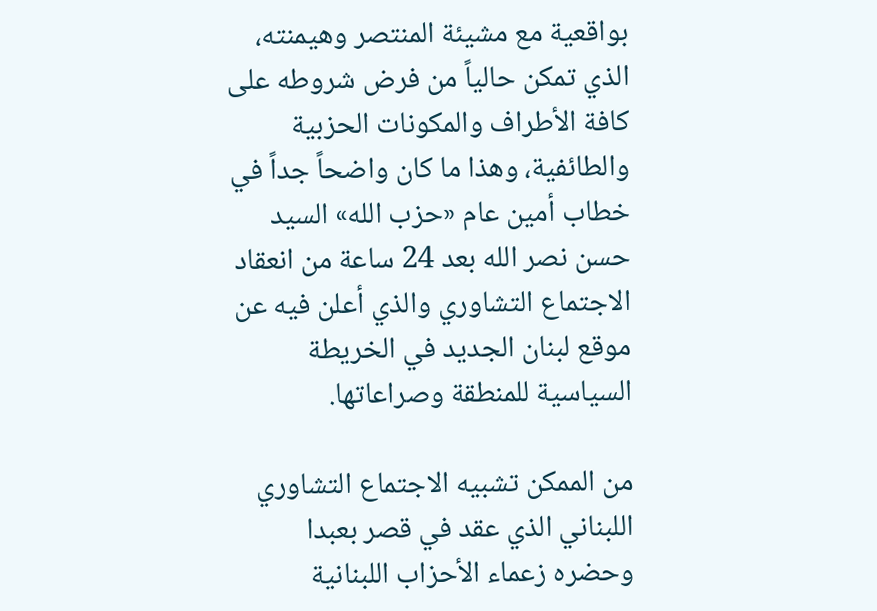بواقعية مع مشيئة المنتصر وهيمنته، الذي تمكن حالياً من فرض شروطه على كافة الأطراف والمكونات الحزبية والطائفية، وهذا ما كان واضحاً جداً في خطاب أمين عام «حزب الله» السيد حسن نصر الله بعد 24 ساعة من انعقاد الاجتماع التشاوري والذي أعلن فيه عن موقع لبنان الجديد في الخريطة السياسية للمنطقة وصراعاتها.

من الممكن تشبيه الاجتماع التشاوري اللبناني الذي عقد في قصر بعبدا وحضره زعماء الأحزاب اللبنانية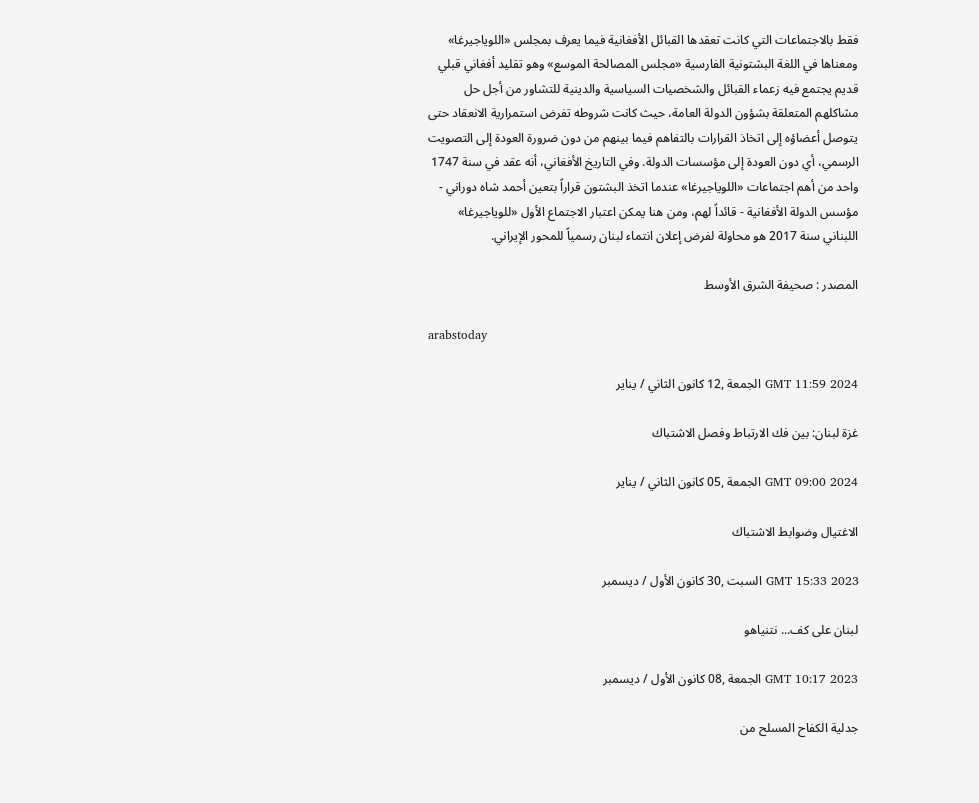فقط بالاجتماعات التي كانت تعقدها القبائل الأفغانية فيما يعرف بمجلس «اللوياجيرغا» ومعناها في اللغة البشتونية الفارسية «مجلس المصالحة الموسع» وهو تقليد أفغاني قبلي قديم يجتمع فيه زعماء القبائل والشخصيات السياسية والدينية للتشاور من أجل حل مشاكلهم المتعلقة بشؤون الدولة العامة، حيث كانت شروطه تفرض استمرارية الانعقاد حتى يتوصل أعضاؤه إلى اتخاذ القرارات بالتفاهم فيما بينهم من دون ضرورة العودة إلى التصويت الرسمي، أي دون العودة إلى مؤسسات الدولة. وفي التاريخ الأفغاني، أنه عقد في سنة 1747 واحد من أهم اجتماعات «اللوياجيرغا» عندما اتخذ البشتون قراراً بتعين أحمد شاه دوراني - مؤسس الدولة الأفغانية - قائداً لهم، ومن هنا يمكن اعتبار الاجتماع الأول «للوياجيرغا» اللبناني سنة 2017 هو محاولة لفرض إعلان انتماء لبنان رسمياً للمحور الإيراني.

المصدر : صحيفة الشرق الأوسط

arabstoday

GMT 11:59 2024 الجمعة ,12 كانون الثاني / يناير

غزة لبنان: بين فك الارتباط وفصل الاشتباك

GMT 09:00 2024 الجمعة ,05 كانون الثاني / يناير

الاغتيال وضوابط الاشتباك

GMT 15:33 2023 السبت ,30 كانون الأول / ديسمبر

لبنان على كف... نتنياهو

GMT 10:17 2023 الجمعة ,08 كانون الأول / ديسمبر

جدلية الكفاح المسلح من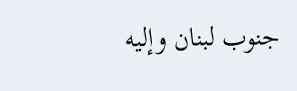جنوب لبنان وإليه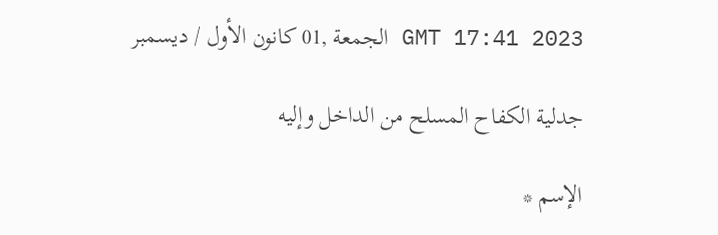GMT 17:41 2023 الجمعة ,01 كانون الأول / ديسمبر

جدلية الكفاح المسلح من الداخل وإليه

الإسم *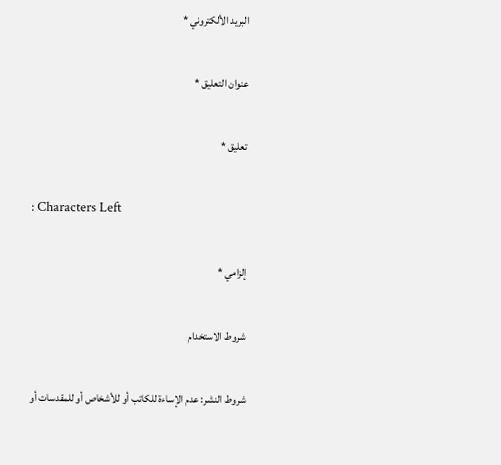البريد الألكتروني *

عنوان التعليق *

تعليق *

: Characters Left

إلزامي *

شروط الاستخدام

شروط النشر: عدم الإساءة للكاتب أو للأشخاص أو للمقدسات أو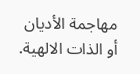مهاجمة الأديان أو الذات الالهية.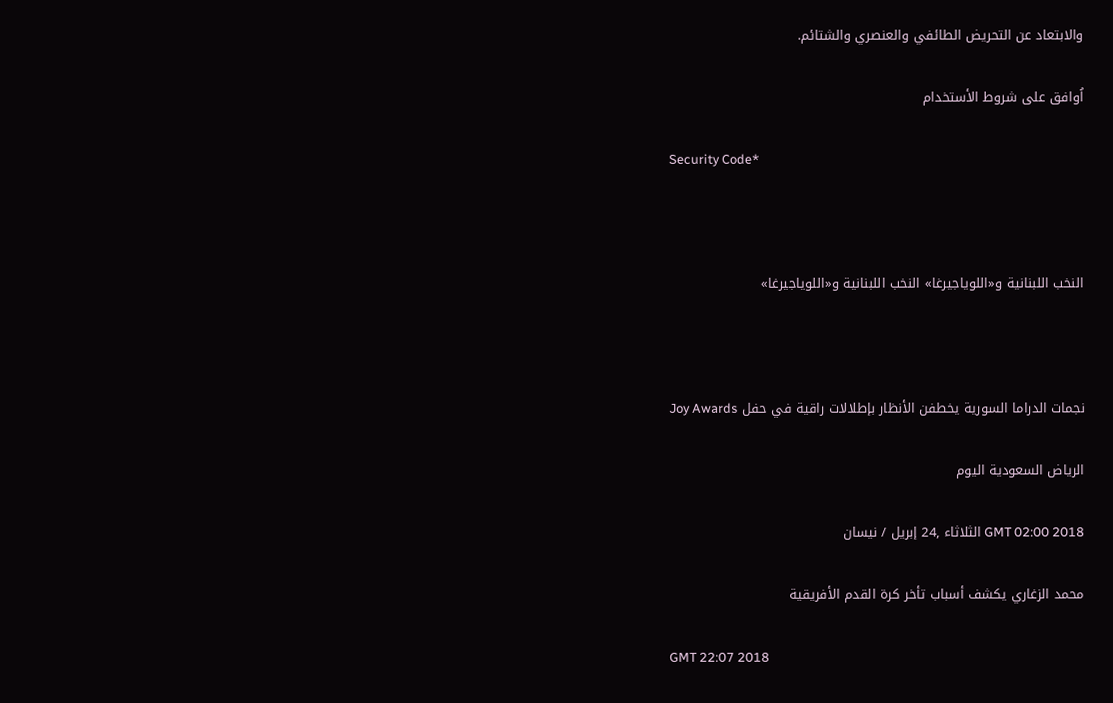والابتعاد عن التحريض الطائفي والعنصري والشتائم.

اُوافق على شروط الأستخدام

Security Code*



النخب اللبنانية و«اللوياجيرغا» النخب اللبنانية و«اللوياجيرغا»



نجمات الدراما السورية يخطفن الأنظار بإطلالات راقية في حفل Joy Awards

الرياض السعودية اليوم

GMT 02:00 2018 الثلاثاء ,24 إبريل / نيسان

محمد الزغاري يكشف أسباب تأخر كرة القدم الأفريقية

GMT 22:07 2018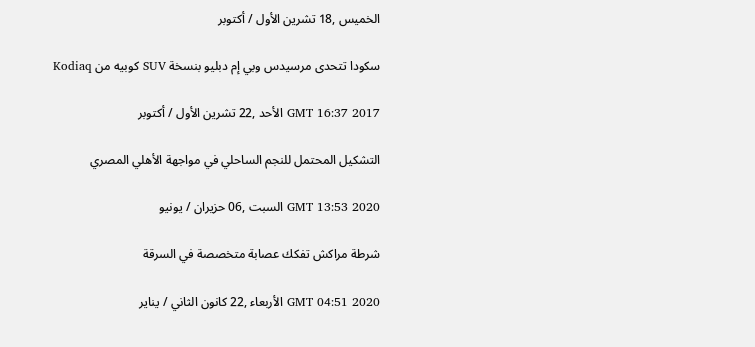الخميس ,18 تشرين الأول / أكتوبر

سكودا تتحدى مرسيدس وبي إم دبليو بنسخة SUV كوبيه من Kodiaq

GMT 16:37 2017 الأحد ,22 تشرين الأول / أكتوبر

التشكيل المحتمل للنجم الساحلي في مواجهة الأهلي المصري

GMT 13:53 2020 السبت ,06 حزيران / يونيو

شرطة مراكش تفكك عصابة متخصصة في السرقة

GMT 04:51 2020 الأربعاء ,22 كانون الثاني / يناير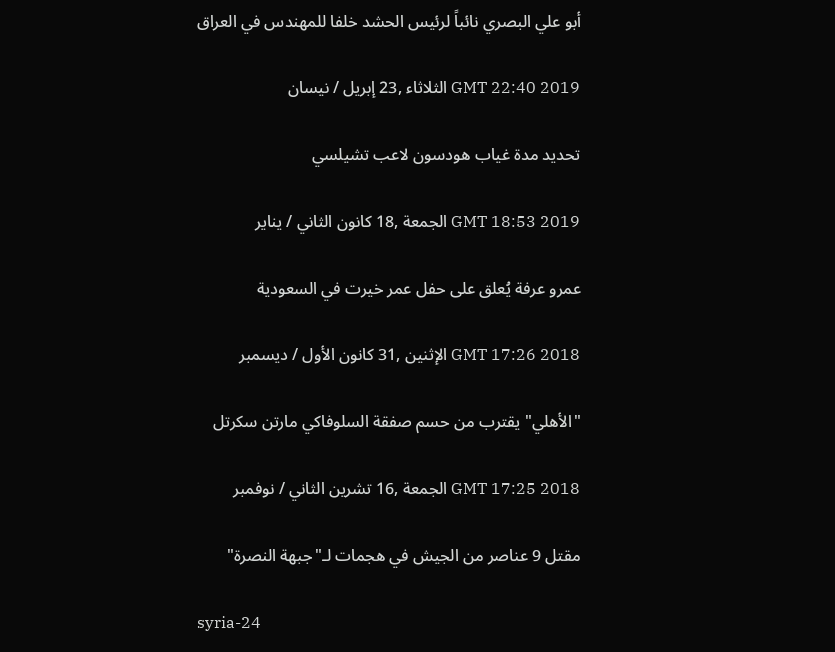أبو علي البصري نائباً لرئيس الحشد خلفا للمهندس في العراق

GMT 22:40 2019 الثلاثاء ,23 إبريل / نيسان

تحديد مدة غياب هودسون لاعب تشيلسي

GMT 18:53 2019 الجمعة ,18 كانون الثاني / يناير

عمرو عرفة يُعلق على حفل عمر خيرت في السعودية

GMT 17:26 2018 الإثنين ,31 كانون الأول / ديسمبر

"الأهلي" يقترب من حسم صفقة السلوفاكي مارتن سكرتل

GMT 17:25 2018 الجمعة ,16 تشرين الثاني / نوفمبر

مقتل 9 عناصر من الجيش في هجمات لـ"جبهة النصرة"

syria-24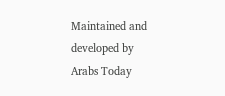Maintained and developed by Arabs Today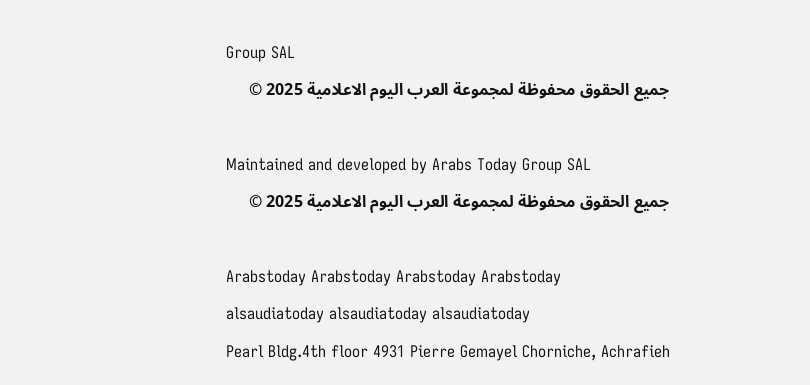Group SAL
جميع الحقوق محفوظة لمجموعة العرب اليوم الاعلامية 2025 ©

Maintained and developed by Arabs Today Group SAL
جميع الحقوق محفوظة لمجموعة العرب اليوم الاعلامية 2025 ©

Arabstoday Arabstoday Arabstoday Arabstoday
alsaudiatoday alsaudiatoday alsaudiatoday
Pearl Bldg.4th floor 4931 Pierre Gemayel Chorniche, Achrafieh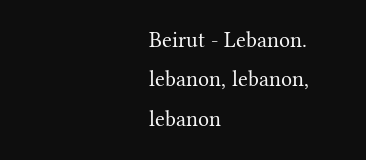Beirut - Lebanon.
lebanon, lebanon, lebanon